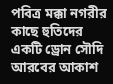পবিত্র মক্কা নগরীর কাছে হুতিদের একটি ড্রোন সৌদি আরবের আকাশ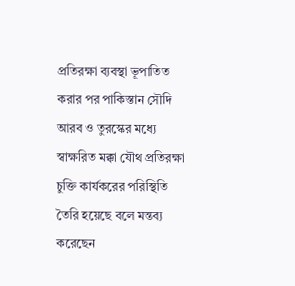প্রতিরক্ষা ব্যবস্থা ভূপাতিত করার পর পাকিস্তান সৌদি আরব ও তুরস্কের মধ্যে স্বাক্ষরিত মক্কা যৌথ প্রতিরক্ষা চুক্তি কার্যকরের পরিস্থিতি তৈরি হয়েছে বলে মন্তব্য করেছেন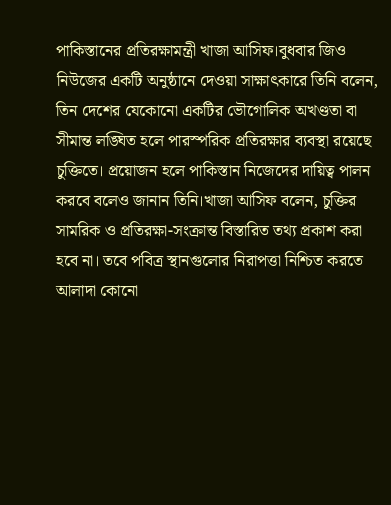পাকিস্তানের প্রতিরক্ষামন্ত্রী খাজা আসিফ।বুধবার জিও নিউজের একটি অনুষ্ঠানে দেওয়া সাক্ষাৎকারে তিনি বলেন, তিন দেশের যেকোনো একটির ভৌগোলিক অখণ্ডতা বা সীমান্ত লঙ্ঘিত হলে পারস্পরিক প্রতিরক্ষার ব্যবস্থা রয়েছে চুক্তিতে। প্রয়োজন হলে পাকিস্তান নিজেদের দায়িত্ব পালন করবে বলেও জানান তিনি।খাজা আসিফ বলেন, চুক্তির সামরিক ও প্রতিরক্ষা-সংক্রান্ত বিস্তারিত তথ্য প্রকাশ করা হবে না। তবে পবিত্র স্থানগুলোর নিরাপত্তা নিশ্চিত করতে আলাদা কোনো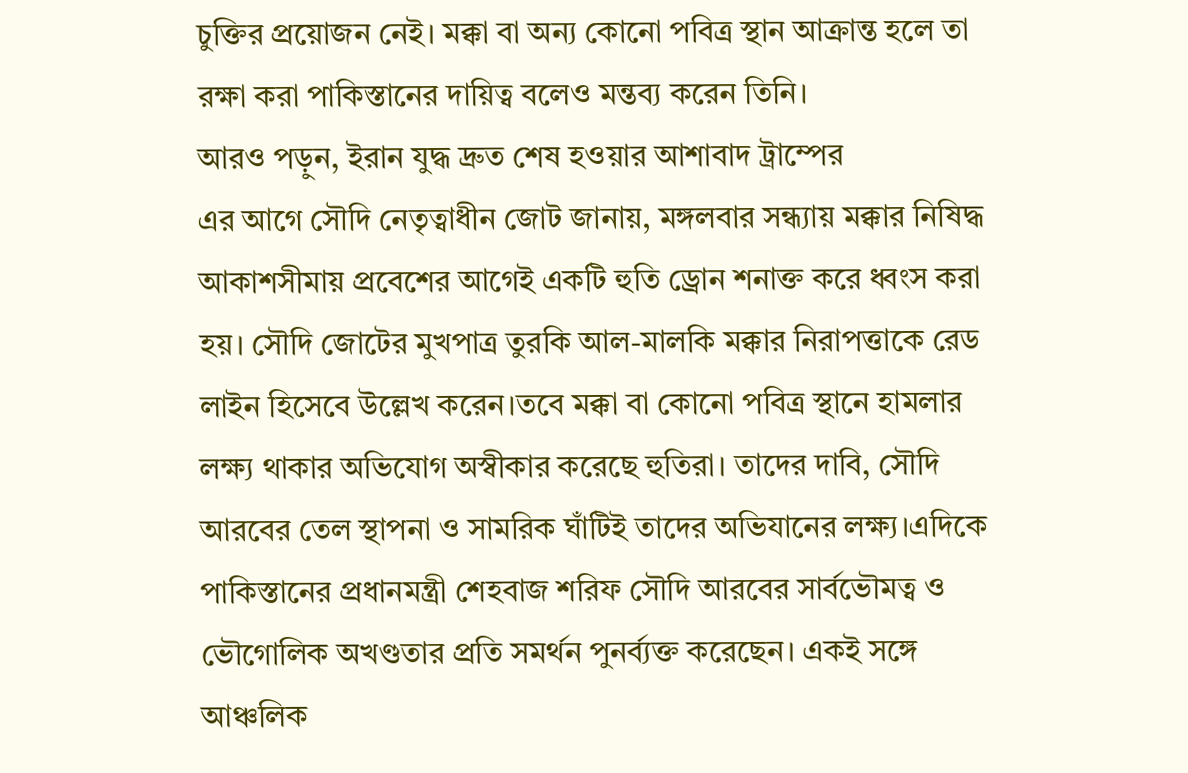চুক্তির প্রয়োজন নেই। মক্কা বা অন্য কোনো পবিত্র স্থান আক্রান্ত হলে তা রক্ষা করা পাকিস্তানের দায়িত্ব বলেও মন্তব্য করেন তিনি।
আরও পড়ুন, ইরান যুদ্ধ দ্রুত শেষ হওয়ার আশাবাদ ট্রাম্পের
এর আগে সৌদি নেতৃত্বাধীন জোট জানায়, মঙ্গলবার সন্ধ্যায় মক্কার নিষিদ্ধ আকাশসীমায় প্রবেশের আগেই একটি হুতি ড্রোন শনাক্ত করে ধ্বংস করা হয়। সৌদি জোটের মুখপাত্র তুরকি আল-মালকি মক্কার নিরাপত্তাকে রেড লাইন হিসেবে উল্লেখ করেন।তবে মক্কা বা কোনো পবিত্র স্থানে হামলার লক্ষ্য থাকার অভিযোগ অস্বীকার করেছে হুতিরা। তাদের দাবি, সৌদি আরবের তেল স্থাপনা ও সামরিক ঘাঁটিই তাদের অভিযানের লক্ষ্য।এদিকে পাকিস্তানের প্রধানমন্ত্রী শেহবাজ শরিফ সৌদি আরবের সার্বভৌমত্ব ও ভৌগোলিক অখণ্ডতার প্রতি সমর্থন পুনর্ব্যক্ত করেছেন। একই সঙ্গে আঞ্চলিক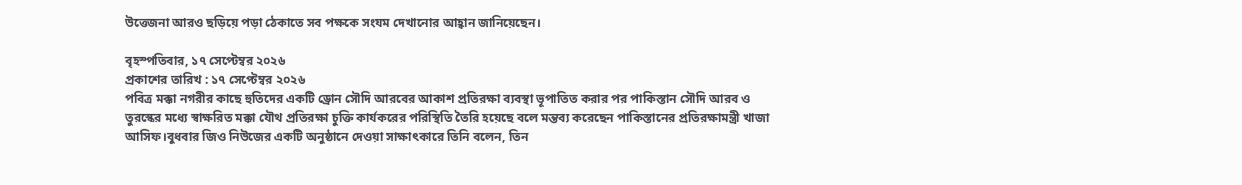উত্তেজনা আরও ছড়িয়ে পড়া ঠেকাতে সব পক্ষকে সংযম দেখানোর আহ্বান জানিয়েছেন।

বৃহস্পতিবার, ১৭ সেপ্টেম্বর ২০২৬
প্রকাশের তারিখ : ১৭ সেপ্টেম্বর ২০২৬
পবিত্র মক্কা নগরীর কাছে হুতিদের একটি ড্রোন সৌদি আরবের আকাশ প্রতিরক্ষা ব্যবস্থা ভূপাতিত করার পর পাকিস্তান সৌদি আরব ও তুরস্কের মধ্যে স্বাক্ষরিত মক্কা যৌথ প্রতিরক্ষা চুক্তি কার্যকরের পরিস্থিতি তৈরি হয়েছে বলে মন্তব্য করেছেন পাকিস্তানের প্রতিরক্ষামন্ত্রী খাজা আসিফ।বুধবার জিও নিউজের একটি অনুষ্ঠানে দেওয়া সাক্ষাৎকারে তিনি বলেন, তিন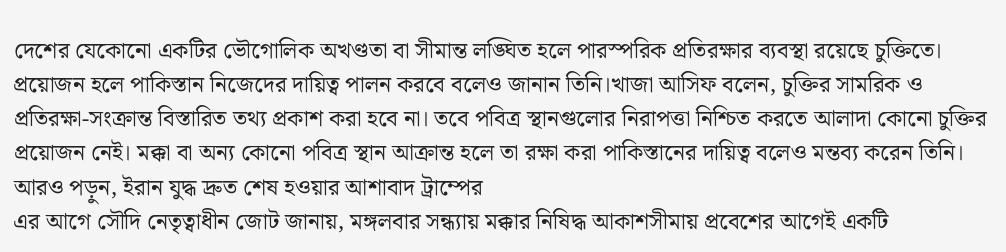দেশের যেকোনো একটির ভৌগোলিক অখণ্ডতা বা সীমান্ত লঙ্ঘিত হলে পারস্পরিক প্রতিরক্ষার ব্যবস্থা রয়েছে চুক্তিতে। প্রয়োজন হলে পাকিস্তান নিজেদের দায়িত্ব পালন করবে বলেও জানান তিনি।খাজা আসিফ বলেন, চুক্তির সামরিক ও প্রতিরক্ষা-সংক্রান্ত বিস্তারিত তথ্য প্রকাশ করা হবে না। তবে পবিত্র স্থানগুলোর নিরাপত্তা নিশ্চিত করতে আলাদা কোনো চুক্তির প্রয়োজন নেই। মক্কা বা অন্য কোনো পবিত্র স্থান আক্রান্ত হলে তা রক্ষা করা পাকিস্তানের দায়িত্ব বলেও মন্তব্য করেন তিনি।
আরও পড়ুন, ইরান যুদ্ধ দ্রুত শেষ হওয়ার আশাবাদ ট্রাম্পের
এর আগে সৌদি নেতৃত্বাধীন জোট জানায়, মঙ্গলবার সন্ধ্যায় মক্কার নিষিদ্ধ আকাশসীমায় প্রবেশের আগেই একটি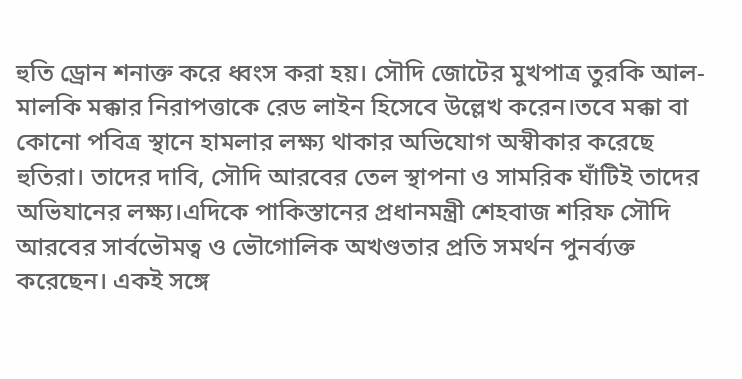হুতি ড্রোন শনাক্ত করে ধ্বংস করা হয়। সৌদি জোটের মুখপাত্র তুরকি আল-মালকি মক্কার নিরাপত্তাকে রেড লাইন হিসেবে উল্লেখ করেন।তবে মক্কা বা কোনো পবিত্র স্থানে হামলার লক্ষ্য থাকার অভিযোগ অস্বীকার করেছে হুতিরা। তাদের দাবি, সৌদি আরবের তেল স্থাপনা ও সামরিক ঘাঁটিই তাদের অভিযানের লক্ষ্য।এদিকে পাকিস্তানের প্রধানমন্ত্রী শেহবাজ শরিফ সৌদি আরবের সার্বভৌমত্ব ও ভৌগোলিক অখণ্ডতার প্রতি সমর্থন পুনর্ব্যক্ত করেছেন। একই সঙ্গে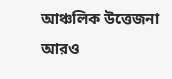আঞ্চলিক উত্তেজনা আরও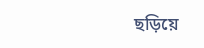ছড়িয়ে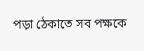পড়া ঠেকাতে সব পক্ষকে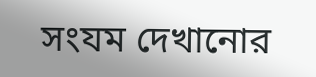সংযম দেখানোর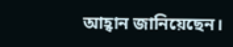আহ্বান জানিয়েছেন।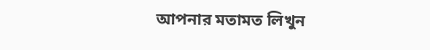আপনার মতামত লিখুন